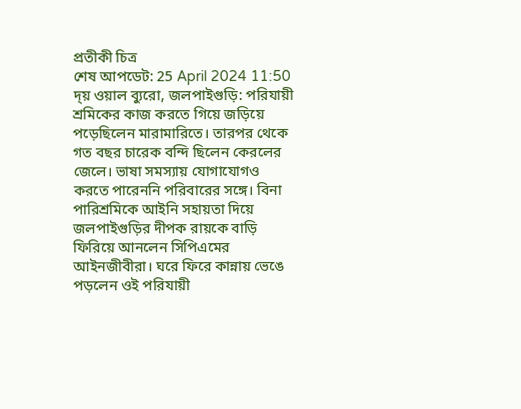প্রতীকী চিত্র
শেষ আপডেট: 25 April 2024 11:50
দ্য় ওয়াল ব্যুরো, জলপাইগুড়ি: পরিযায়ী শ্রমিকের কাজ করতে গিয়ে জড়িয়ে পড়েছিলেন মারামারিতে। তারপর থেকে গত বছর চারেক বন্দি ছিলেন কেরলের জেলে। ভাষা সমস্যায় যোগাযোগও করতে পারেননি পরিবারের সঙ্গে। বিনা পারিশ্রমিকে আইনি সহায়তা দিয়ে জলপাইগুড়ির দীপক রায়কে বাড়ি ফিরিয়ে আনলেন সিপিএমের আইনজীবীরা। ঘরে ফিরে কান্নায় ভেঙে পড়লেন ওই পরিযায়ী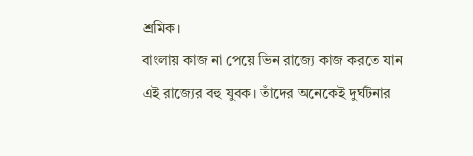শ্রমিক।
বাংলায় কাজ না পেয়ে ভিন রাজ্যে কাজ করতে যান এই রাজ্যের বহু যুবক। তাঁদের অনেকেই দুর্ঘটনার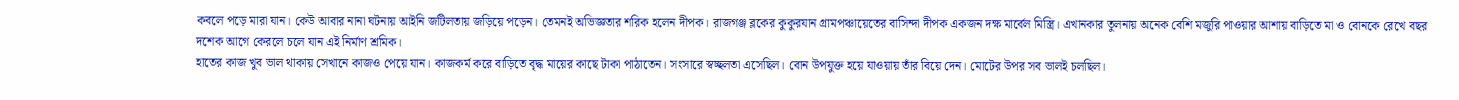কবলে পড়ে মারা যান। কেউ আবার নানা ঘটনায় আইনি জটিলতায় জড়িয়ে পড়েন। তেমনই অভিজ্ঞতার শরিক হলেন দীপক। রাজগঞ্জ ব্লকের কুকুরযান গ্রামপঞ্চায়েতের বাসিন্দা দীপক একজন দক্ষ মার্বেল মিস্ত্রি। এখানকার তুলনায় অনেক বেশি মজুরি পাওয়ার আশায় বাড়িতে মা ও বোনকে রেখে বছর দশেক আগে কেরলে চলে যান এই নির্মাণ শ্রমিক।
হাতের কাজ খুব ভাল থাকায় সেখানে কাজও পেয়ে যান। কাজকর্ম করে বাড়িতে বৃদ্ধ মায়ের কাছে টাকা পাঠাতেন। সংসারে স্বচ্ছলতা এসেছিল। বোন উপযুক্ত হয়ে যাওয়ায় তাঁর বিয়ে দেন। মোটের উপর সব ভালই চলছিল।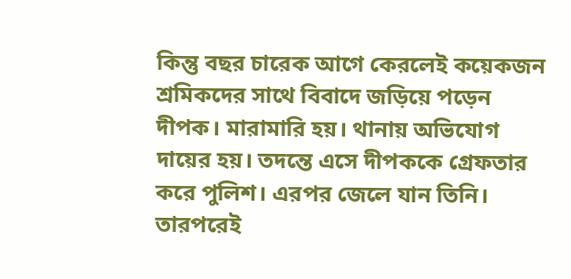কিন্তু বছর চারেক আগে কেরলেই কয়েকজন শ্রমিকদের সাথে বিবাদে জড়িয়ে পড়েন দীপক। মারামারি হয়। থানায় অভিযোগ দায়ের হয়। তদন্তে এসে দীপককে গ্রেফতার করে পুলিশ। এরপর জেলে যান তিনি।
তারপরেই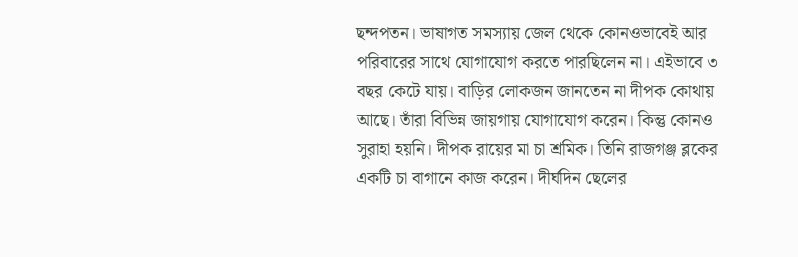ছন্দপতন। ভাষাগত সমস্যায় জেল থেকে কোনওভাবেই আর পরিবারের সাথে যোগাযোগ করতে পারছিলেন না। এইভাবে ৩ বছর কেটে যায়। বাড়ির লোকজন জানতেন না দীপক কোথায় আছে। তাঁরা বিভিন্ন জায়গায় যোগাযোগ করেন। কিন্তু কোনও সুরাহা হয়নি। দীপক রায়ের মা চা শ্রমিক। তিনি রাজগঞ্জ ব্লকের একটি চা বাগানে কাজ করেন। দীর্ঘদিন ছেলের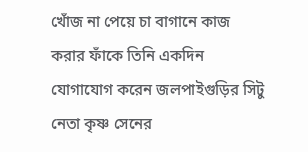খোঁজ না পেয়ে চা বাগানে কাজ করার ফাঁকে তিনি একদিন যোগাযোগ করেন জলপাইগুড়ির সিটু নেতা কৃষ্ণ সেনের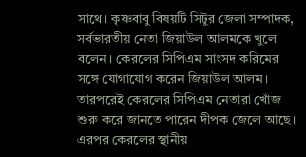সাথে। কৃষ্ণবাবু বিষয়টি সিটুর জেলা সম্পাদক, সর্বভারতীয় নেতা জিয়াউল আলমকে খুলে বলেন। কেরলের সিপিএম সাংসদ করিমের সঙ্গে যোগাযোগ করেন জিয়াউল আলম। তারপরেই কেরলের সিপিএম নেতারা খোঁজ শুরু করে জানতে পারেন দীপক জেলে আছে।
এরপর কেরলের স্থানীয়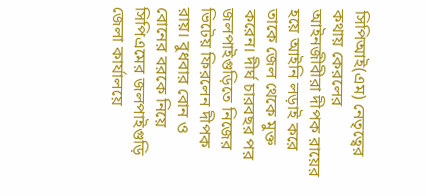সিপিআই(এম) নেতৃত্বের কথায় কেরলের আইনজীবীরা দীপক রায়ের হয়ে আইনি লড়াই করে তাকে জেল থেকে মুক্ত করেন। দীর্ঘ চারবছর পর জলপাইগুড়িতে নিজের ভিটেয় ফিরলেন দীপক রায়। বুধবার বোন ও বোনের বরকে নিয়ে সিপিএমের জলপাইগুড়ি জেলা কার্যালয়ে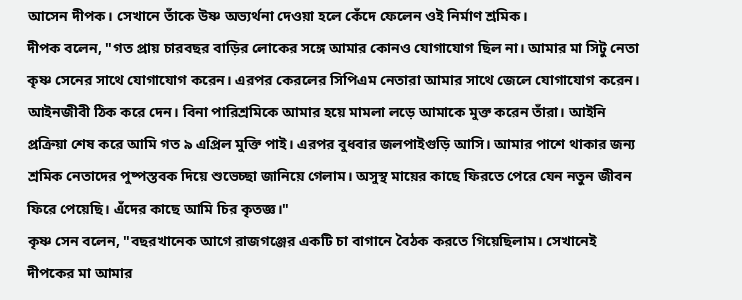আসেন দীপক। সেখানে তাঁকে উষ্ণ অভ্যর্থনা দেওয়া হলে কেঁদে ফেলেন ওই নির্মাণ শ্রমিক।
দীপক বলেন, "গত প্রায় চারবছর বাড়ির লোকের সঙ্গে আমার কোনও যোগাযোগ ছিল না। আমার মা সিটু নেতা কৃষ্ণ সেনের সাথে যোগাযোগ করেন। এরপর কেরলের সিপিএম নেতারা আমার সাথে জেলে যোগাযোগ করেন। আইনজীবী ঠিক করে দেন। বিনা পারিশ্রমিকে আমার হয়ে মামলা লড়ে আমাকে মুক্ত করেন তাঁরা। আইনি প্রক্রিয়া শেষ করে আমি গত ৯ এপ্রিল মুক্তি পাই। এরপর বুধবার জলপাইগুড়ি আসি। আমার পাশে থাকার জন্য শ্রমিক নেতাদের পুষ্পস্তবক দিয়ে শুভেচ্ছা জানিয়ে গেলাম। অসুস্থ মায়ের কাছে ফিরতে পেরে যেন নতুন জীবন ফিরে পেয়েছি। এঁদের কাছে আমি চির কৃতজ্ঞ।"
কৃষ্ণ সেন বলেন, "বছরখানেক আগে রাজগঞ্জের একটি চা বাগানে বৈঠক করতে গিয়েছিলাম। সেখানেই দীপকের মা আমার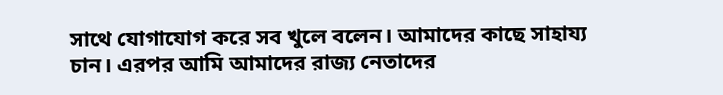সাথে যোগাযোগ করে সব খুলে বলেন। আমাদের কাছে সাহায্য চান। এরপর আমি আমাদের রাজ্য নেতাদের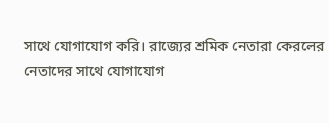সাথে যোগাযোগ করি। রাজ্যের শ্রমিক নেতারা কেরলের নেতাদের সাথে যোগাযোগ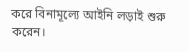করে বিনামূল্যে আইনি লড়াই শুরু করেন।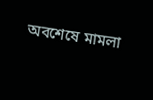অবশেষে মামলা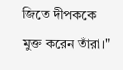জিতে দীপককে মুক্ত করেন তাঁরা।"